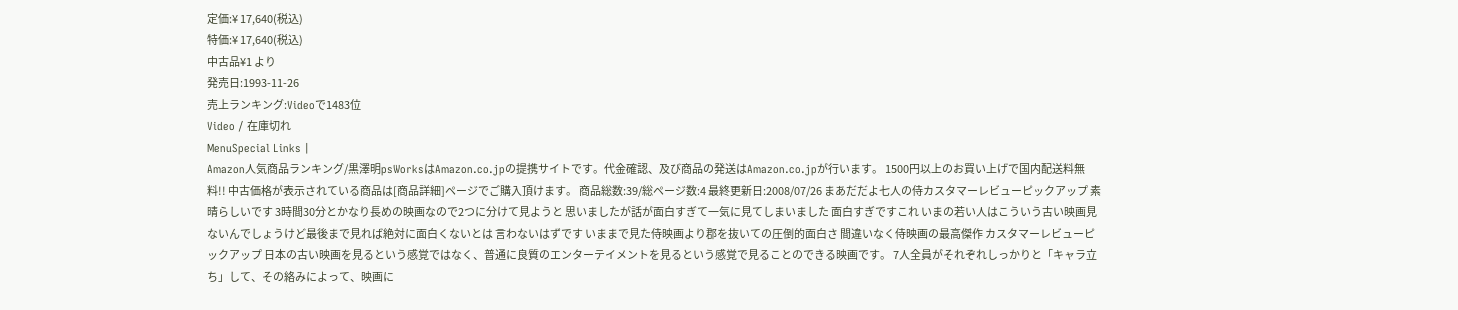定価:¥ 17,640(税込)
特価:¥ 17,640(税込)
中古品¥1 より
発売日:1993-11-26
売上ランキング:Videoで1483位
Video / 在庫切れ
MenuSpecial Links |
Amazon人気商品ランキング/黒澤明psWorksはAmazon.co.jpの提携サイトです。代金確認、及び商品の発送はAmazon.co.jpが行います。 1500円以上のお買い上げで国内配送料無料!! 中古価格が表示されている商品は[商品詳細]ページでご購入頂けます。 商品総数:39/総ページ数:4 最終更新日:2008/07/26 まあだだよ七人の侍カスタマーレビューピックアップ 素晴らしいです 3時間30分とかなり長めの映画なので2つに分けて見ようと 思いましたが話が面白すぎて一気に見てしまいました 面白すぎですこれ いまの若い人はこういう古い映画見ないんでしょうけど最後まで見れば絶対に面白くないとは 言わないはずです いままで見た侍映画より郡を抜いての圧倒的面白さ 間違いなく侍映画の最高傑作 カスタマーレビューピックアップ 日本の古い映画を見るという感覚ではなく、普通に良質のエンターテイメントを見るという感覚で見ることのできる映画です。 7人全員がそれぞれしっかりと「キャラ立ち」して、その絡みによって、映画に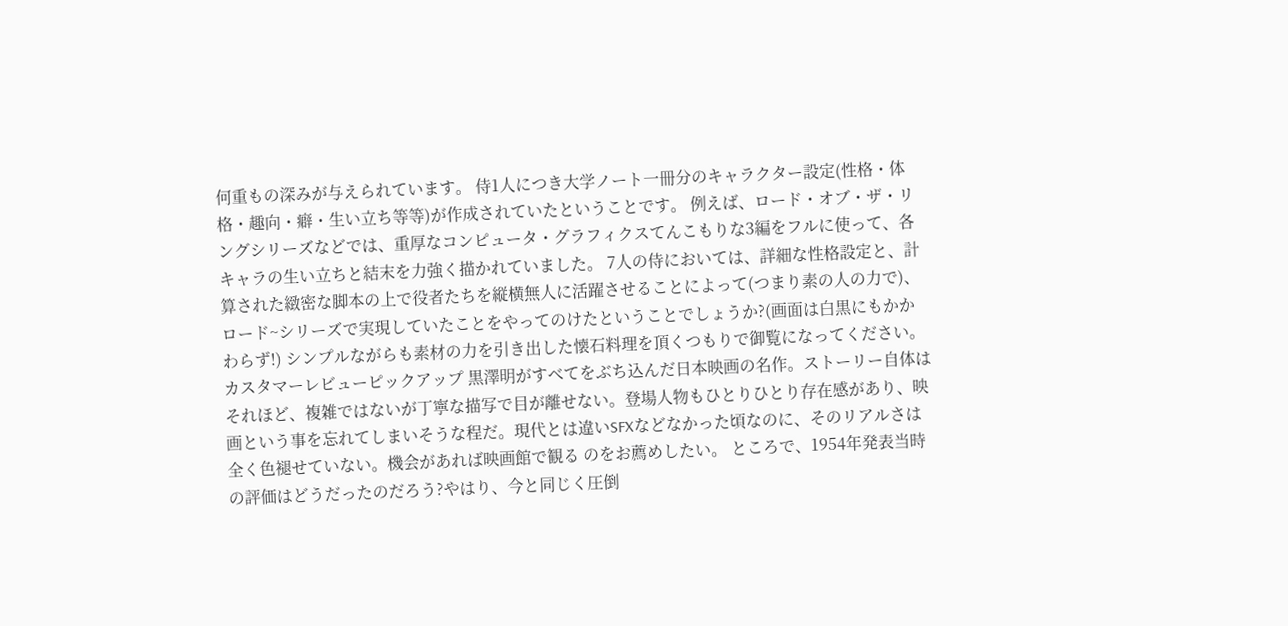何重もの深みが与えられています。 侍1人につき大学ノート一冊分のキャラクター設定(性格・体格・趣向・癖・生い立ち等等)が作成されていたということです。 例えば、ロード・オブ・ザ・リングシリーズなどでは、重厚なコンピュータ・グラフィクスてんこもりな3編をフルに使って、各キャラの生い立ちと結末を力強く描かれていました。 7人の侍においては、詳細な性格設定と、計算された緻密な脚本の上で役者たちを縦横無人に活躍させることによって(つまり素の人の力で)、ロード~シリーズで実現していたことをやってのけたということでしょうか?(画面は白黒にもかかわらず!) シンプルながらも素材の力を引き出した懐石料理を頂くつもりで御覧になってください。 カスタマーレビューピックアップ 黒澤明がすべてをぶち込んだ日本映画の名作。ストーリー自体はそれほど、複雑ではないが丁寧な描写で目が離せない。登場人物もひとりひとり存在感があり、映画という事を忘れてしまいそうな程だ。現代とは違いSFXなどなかった頃なのに、そのリアルさは全く色褪せていない。機会があれば映画館で観る のをお薦めしたい。 ところで、1954年発表当時の評価はどうだったのだろう?やはり、今と同じく圧倒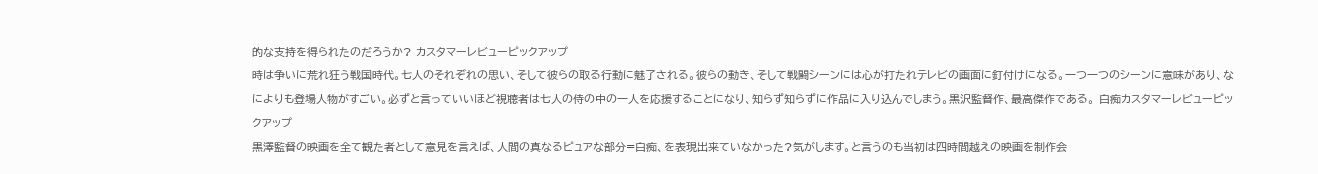的な支持を得られたのだろうか? カスタマーレビューピックアップ
時は争いに荒れ狂う戦国時代。七人のそれぞれの思い、そして彼らの取る行動に魅了される。彼らの動き、そして戦闘シーンには心が打たれテレビの画面に釘付けになる。一つ一つのシーンに意味があり、なによりも登場人物がすごい。必ずと言っていいほど視聴者は七人の侍の中の一人を応援することになり、知らず知らずに作品に入り込んでしまう。黒沢監督作、最高傑作である。 白痴カスタマーレビューピックアップ
黒澤監督の映画を全て観た者として意見を言えば、人間の真なるピュアな部分=白痴、を表現出来ていなかった?気がします。と言うのも当初は四時間越えの映画を制作会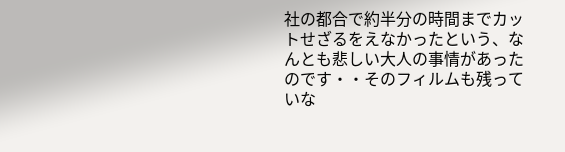社の都合で約半分の時間までカットせざるをえなかったという、なんとも悲しい大人の事情があったのです・・そのフィルムも残っていな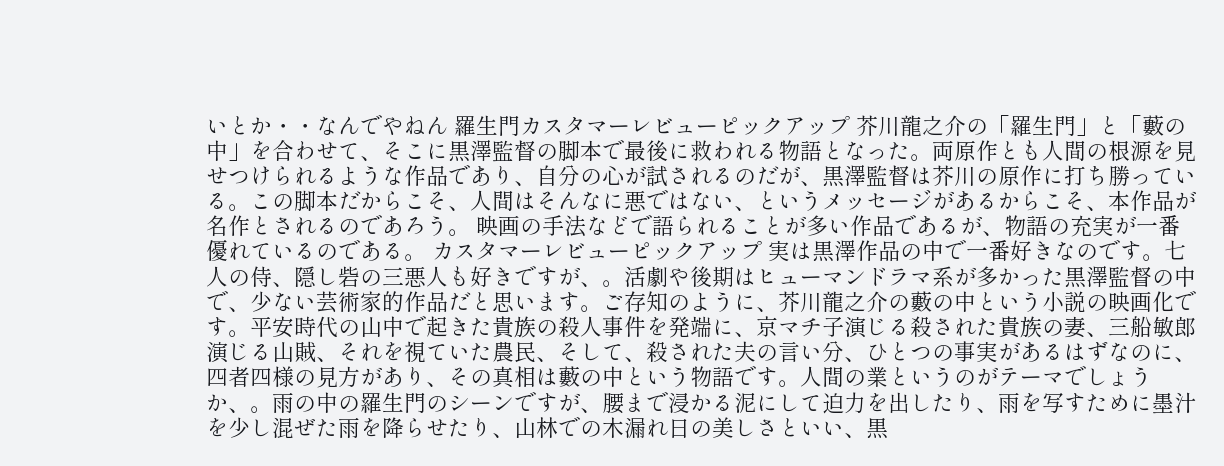いとか・・なんでやねん 羅生門カスタマーレビューピックアップ 芥川龍之介の「羅生門」と「藪の中」を合わせて、そこに黒澤監督の脚本で最後に救われる物語となった。両原作とも人間の根源を見せつけられるような作品であり、自分の心が試されるのだが、黒澤監督は芥川の原作に打ち勝っている。この脚本だからこそ、人間はそんなに悪ではない、というメッセージがあるからこそ、本作品が名作とされるのであろう。 映画の手法などで語られることが多い作品であるが、物語の充実が一番優れているのである。 カスタマーレビューピックアップ 実は黒澤作品の中で一番好きなのです。七人の侍、隠し砦の三悪人も好きですが、。活劇や後期はヒューマンドラマ系が多かった黒澤監督の中で、少ない芸術家的作品だと思います。ご存知のように、芥川龍之介の藪の中という小説の映画化です。平安時代の山中で起きた貴族の殺人事件を発端に、京マチ子演じる殺された貴族の妻、三船敏郎演じる山賊、それを視ていた農民、そして、殺された夫の言い分、ひとつの事実があるはずなのに、四者四様の見方があり、その真相は藪の中という物語です。人間の業というのがテーマでしょうか、。雨の中の羅生門のシーンですが、腰まで浸かる泥にして迫力を出したり、雨を写すために墨汁を少し混ぜた雨を降らせたり、山林での木漏れ日の美しさといい、黒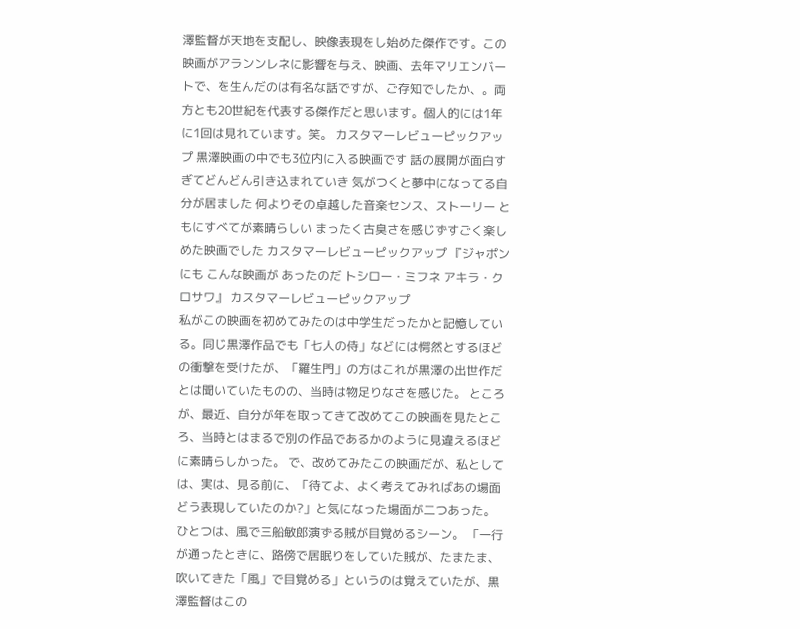澤監督が天地を支配し、映像表現をし始めた傑作です。この映画がアランンレネに影響を与え、映画、去年マリエンバートで、を生んだのは有名な話ですが、ご存知でしたか、。両方とも20世紀を代表する傑作だと思います。個人的には1年に1回は見れています。笑。 カスタマーレビューピックアップ 黒澤映画の中でも3位内に入る映画です 話の展開が面白すぎてどんどん引き込まれていき 気がつくと夢中になってる自分が居ました 何よりその卓越した音楽センス、ストーリー ともにすべてが素晴らしい まったく古臭さを感じずすごく楽しめた映画でした カスタマーレビューピックアップ 『ジャポンにも こんな映画が あったのだ トシロー・ミフネ アキラ・クロサワ』 カスタマーレビューピックアップ
私がこの映画を初めてみたのは中学生だったかと記憶している。同じ黒澤作品でも「七人の侍」などには愕然とするほどの衝撃を受けたが、「羅生門」の方はこれが黒澤の出世作だとは聞いていたものの、当時は物足りなさを感じた。 ところが、最近、自分が年を取ってきて改めてこの映画を見たところ、当時とはまるで別の作品であるかのように見違えるほどに素晴らしかった。 で、改めてみたこの映画だが、私としては、実は、見る前に、「待てよ、よく考えてみればあの場面どう表現していたのか?」と気になった場面が二つあった。 ひとつは、風で三船敏郎演ずる賊が目覚めるシーン。 「一行が通ったときに、路傍で居眠りをしていた賊が、たまたま、吹いてきた「風」で目覚める」というのは覚えていたが、黒澤監督はこの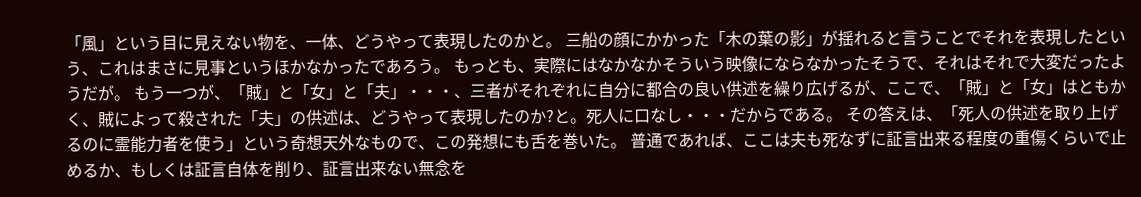「風」という目に見えない物を、一体、どうやって表現したのかと。 三船の顔にかかった「木の葉の影」が揺れると言うことでそれを表現したという、これはまさに見事というほかなかったであろう。 もっとも、実際にはなかなかそういう映像にならなかったそうで、それはそれで大変だったようだが。 もう一つが、「賊」と「女」と「夫」・・・、三者がそれぞれに自分に都合の良い供述を繰り広げるが、ここで、「賊」と「女」はともかく、賊によって殺された「夫」の供述は、どうやって表現したのか?と。死人に口なし・・・だからである。 その答えは、「死人の供述を取り上げるのに霊能力者を使う」という奇想天外なもので、この発想にも舌を巻いた。 普通であれば、ここは夫も死なずに証言出来る程度の重傷くらいで止めるか、もしくは証言自体を削り、証言出来ない無念を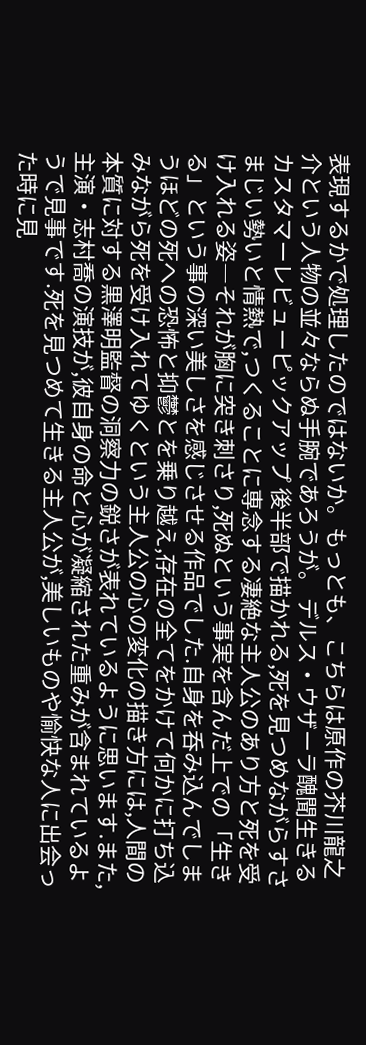表現するかで処理したのではないか。もっとも、こちらは原作の芥川龍之介という人物の並々ならぬ手腕であろうが。 デルス・ウザーラ醜聞生きるカスタマーレビューピックアップ 後半部で描かれる,死を見つめながらすさまじい勢いと情熱で,つくることに専念する凄絶な主人公のあり方と死を受け入れる姿―それが胸に突き刺さり,死ぬという事実を含んだ上での「生きる」という事の深い美しさを感じさせる作品でした.自身を呑み込んでしまうほどの死への恐怖と抑鬱とを乗り越え,存在の全てをかけて何かに打ち込みながら死を受け入れてゆくという主人公の心の変化の描き方には,人間の本質に対する黒澤明監督の洞察力の鋭さが表れているように思います.また,主演・志村喬の演技が,彼自身の命と心が凝縮された重みが含まれているようで見事です.死を見つめて生きる主人公が,美しいものや愉快な人に出会った時に見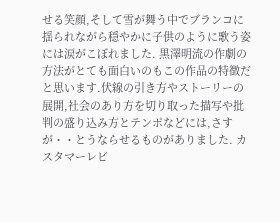せる笑顔,そして雪が舞う中でブランコに揺られながら穏やかに子供のように歌う姿には涙がこぼれました. 黒澤明流の作劇の方法がとても面白いのもこの作品の特徴だと思います.伏線の引き方やストーリーの展開,社会のあり方を切り取った描写や批判の盛り込み方とテンポなどには,さすが・・とうならせるものがありました. カスタマーレビ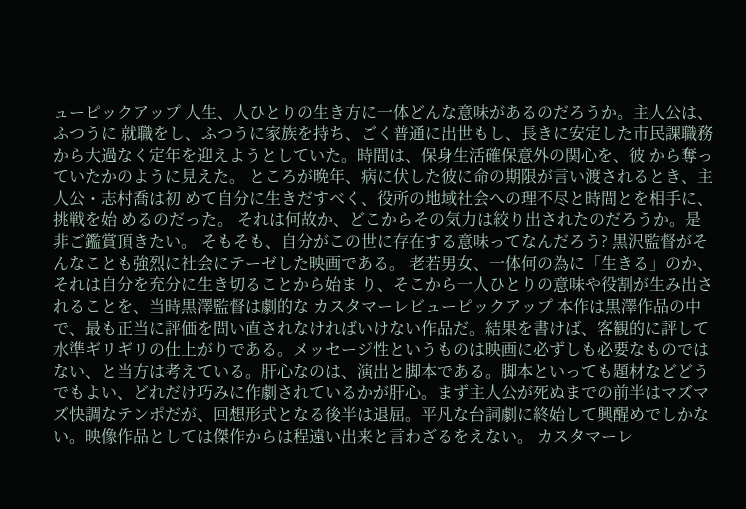ューピックアップ 人生、人ひとりの生き方に一体どんな意味があるのだろうか。主人公は、ふつうに 就職をし、ふつうに家族を持ち、ごく普通に出世もし、長きに安定した市民課職務 から大過なく定年を迎えようとしていた。時間は、保身生活確保意外の関心を、彼 から奪っていたかのように見えた。 ところが晩年、病に伏した彼に命の期限が言い渡されるとき、主人公・志村喬は初 めて自分に生きだすべく、役所の地域社会への理不尽と時間とを相手に、挑戦を始 めるのだった。 それは何故か、どこからその気力は絞り出されたのだろうか。是非ご鑑賞頂きたい。 そもそも、自分がこの世に存在する意味ってなんだろう? 黒沢監督がそんなことも強烈に社会にテーゼした映画である。 老若男女、一体何の為に「生きる」のか、それは自分を充分に生き切ることから始ま り、そこから一人ひとりの意味や役割が生み出されることを、当時黒澤監督は劇的な カスタマーレビューピックアップ 本作は黒澤作品の中で、最も正当に評価を問い直されなければいけない作品だ。結果を書けば、客観的に評して水準ギリギリの仕上がりである。メッセージ性というものは映画に必ずしも必要なものではない、と当方は考えている。肝心なのは、演出と脚本である。脚本といっても題材などどうでもよい、どれだけ巧みに作劇されているかが肝心。まず主人公が死ぬまでの前半はマズマズ快調なテンポだが、回想形式となる後半は退屈。平凡な台詞劇に終始して興醒めでしかない。映像作品としては傑作からは程遠い出来と言わざるをえない。 カスタマーレ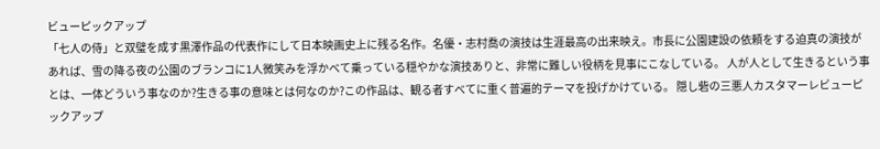ビューピックアップ
「七人の侍」と双璧を成す黒澤作品の代表作にして日本映画史上に残る名作。名優・志村喬の演技は生涯最高の出来映え。市長に公園建設の依頼をする迫真の演技があれば、雪の降る夜の公園のブランコに1人微笑みを浮かべて乗っている穏やかな演技ありと、非常に難しい役柄を見事にこなしている。 人が人として生きるという事とは、一体どういう事なのか?生きる事の意味とは何なのか?この作品は、観る者すべてに重く普遍的テーマを投げかけている。 隠し砦の三悪人カスタマーレビューピックアップ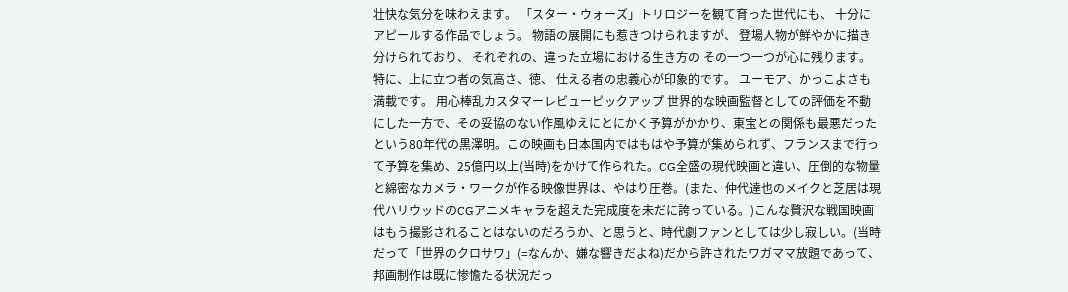壮快な気分を味わえます。 「スター・ウォーズ」トリロジーを観て育った世代にも、 十分にアピールする作品でしょう。 物語の展開にも惹きつけられますが、 登場人物が鮮やかに描き分けられており、 それぞれの、違った立場における生き方の その一つ一つが心に残ります。 特に、上に立つ者の気高さ、徳、 仕える者の忠義心が印象的です。 ユーモア、かっこよさも満載です。 用心棒乱カスタマーレビューピックアップ 世界的な映画監督としての評価を不動にした一方で、その妥協のない作風ゆえにとにかく予算がかかり、東宝との関係も最悪だったという80年代の黒澤明。この映画も日本国内ではもはや予算が集められず、フランスまで行って予算を集め、25億円以上(当時)をかけて作られた。CG全盛の現代映画と違い、圧倒的な物量と綿密なカメラ・ワークが作る映像世界は、やはり圧巻。(また、仲代達也のメイクと芝居は現代ハリウッドのCGアニメキャラを超えた完成度を未だに誇っている。)こんな贅沢な戦国映画はもう撮影されることはないのだろうか、と思うと、時代劇ファンとしては少し寂しい。(当時だって「世界のクロサワ」(=なんか、嫌な響きだよね)だから許されたワガママ放題であって、邦画制作は既に惨憺たる状況だっ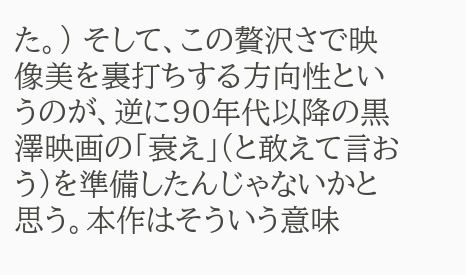た。) そして、この贅沢さで映像美を裏打ちする方向性というのが、逆に90年代以降の黒澤映画の「衰え」(と敢えて言おう)を準備したんじゃないかと思う。本作はそういう意味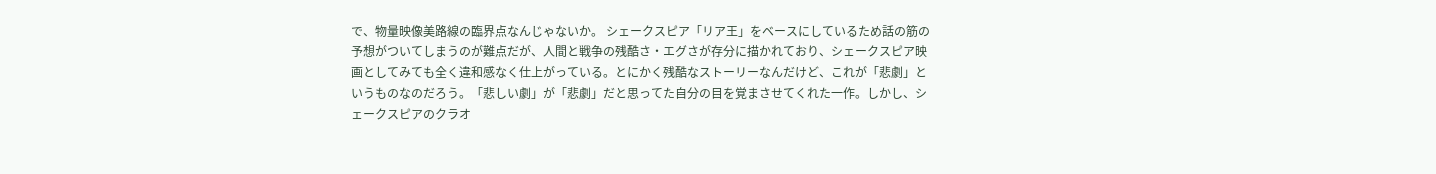で、物量映像美路線の臨界点なんじゃないか。 シェークスピア「リア王」をベースにしているため話の筋の予想がついてしまうのが難点だが、人間と戦争の残酷さ・エグさが存分に描かれており、シェークスピア映画としてみても全く違和感なく仕上がっている。とにかく残酷なストーリーなんだけど、これが「悲劇」というものなのだろう。「悲しい劇」が「悲劇」だと思ってた自分の目を覚まさせてくれた一作。しかし、シェークスピアのクラオ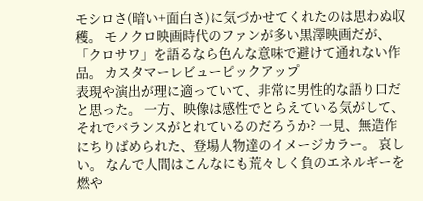モシロさ(暗い+面白さ)に気づかせてくれたのは思わぬ収穫。 モノクロ映画時代のファンが多い黒澤映画だが、「クロサワ」を語るなら色んな意味で避けて通れない作品。 カスタマーレビューピックアップ
表現や演出が理に適っていて、非常に男性的な語り口だと思った。 一方、映像は感性でとらえている気がして、それでバランスがとれているのだろうか? 一見、無造作にちりばめられた、登場人物達のイメージカラー。 哀しい。 なんで人間はこんなにも荒々しく負のエネルギーを燃や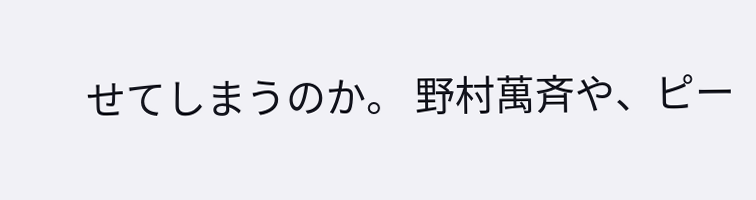せてしまうのか。 野村萬斉や、ピー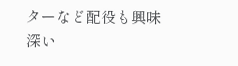ターなど配役も興味深い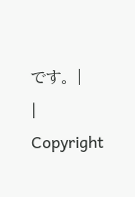です。 |
| Copyright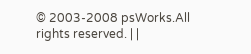© 2003-2008 psWorks.All rights reserved. | |